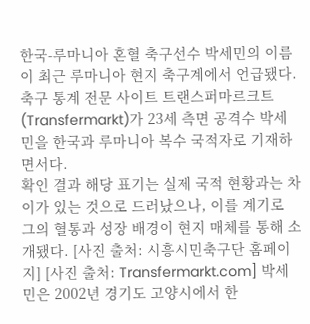한국-루마니아 혼혈 축구선수 박세민의 이름이 최근 루마니아 현지 축구계에서 언급됐다. 축구 통계 전문 사이트 트랜스퍼마르크트(Transfermarkt)가 23세 측면 공격수 박세민을 한국과 루마니아 복수 국적자로 기재하면서다.
확인 결과 해당 표기는 실제 국적 현황과는 차이가 있는 것으로 드러났으나, 이를 계기로 그의 혈통과 성장 배경이 현지 매체를 통해 소개됐다. [사진 출처: 시흥시민축구단 홈페이지] [사진 출처: Transfermarkt.com] 박세민은 2002년 경기도 고양시에서 한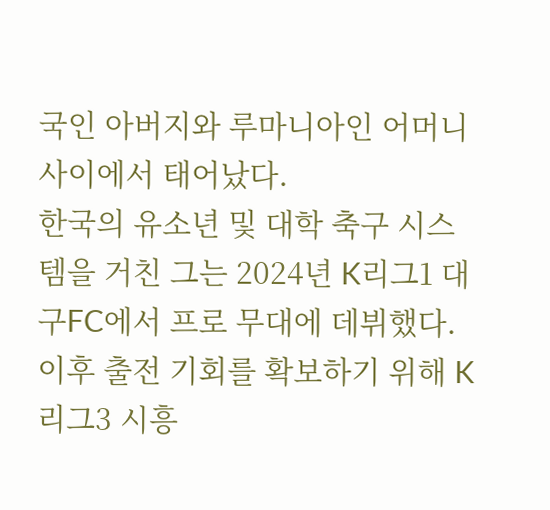국인 아버지와 루마니아인 어머니 사이에서 태어났다.
한국의 유소년 및 대학 축구 시스템을 거친 그는 2024년 K리그1 대구FC에서 프로 무대에 데뷔했다. 이후 출전 기회를 확보하기 위해 K리그3 시흥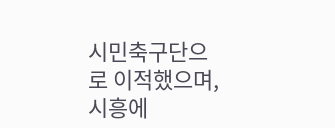시민축구단으로 이적했으며, 시흥에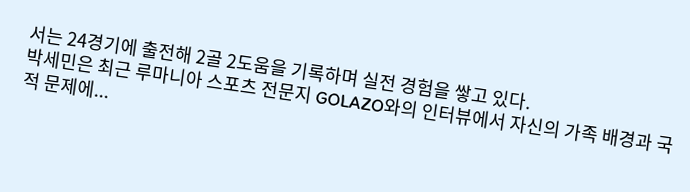서는 24경기에 출전해 2골 2도움을 기록하며 실전 경험을 쌓고 있다.
박세민은 최근 루마니아 스포츠 전문지 GOLAZO와의 인터뷰에서 자신의 가족 배경과 국적 문제에...